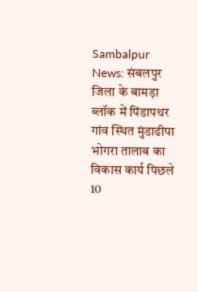Sambalpur News: संबलपुर जिला के बामड़ा ब्लॉक में पिंडापथर गांव स्थित मुंडाढीपा भोगरा तालाब का विकास कार्य पिछले 10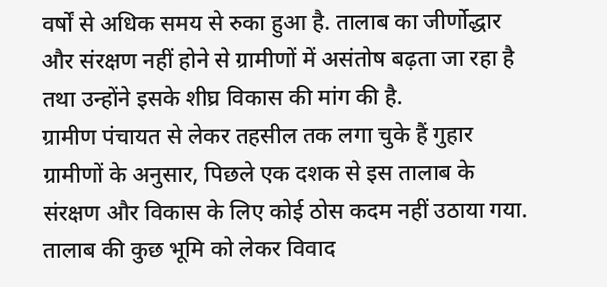वर्षों से अधिक समय से रुका हुआ है. तालाब का जीर्णोद्धार और संरक्षण नहीं होने से ग्रामीणों में असंतोष बढ़ता जा रहा है तथा उन्होंने इसके शीघ्र विकास की मांग की है.
ग्रामीण पंचायत से लेकर तहसील तक लगा चुके हैं गुहार
ग्रामीणों के अनुसार, पिछले एक दशक से इस तालाब के संरक्षण और विकास के लिए कोई ठोस कदम नहीं उठाया गया. तालाब की कुछ भूमि को लेकर विवाद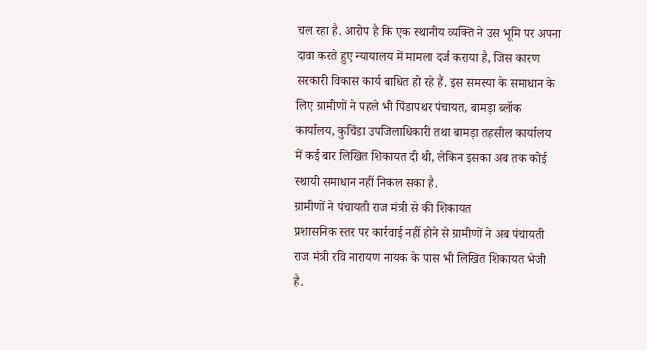चल रहा है. आरोप है कि एक स्थानीय व्यक्ति ने उस भूमि पर अपना दावा करते हुए न्यायालय में मामला दर्ज कराया है, जिस कारण सरकारी विकास कार्य बाधित हो रहे हैं. इस समस्या के समाधान के लिए ग्रामीणों ने पहले भी पिंडापथर पंचायत, बामड़ा ब्लॉक कार्यालय, कुचिंडा उपजिलाधिकारी तथा बामड़ा तहसील कार्यालय में कई बार लिखित शिकायत दी थी, लेकिन इसका अब तक कोई स्थायी समाधान नहीं निकल सका है.
ग्रामीणों ने पंचायती राज मंत्री से की शिकायत
प्रशासनिक स्तर पर कार्रवाई नहीं होने से ग्रामीणों ने अब पंचायती राज मंत्री रवि नारायण नायक के पास भी लिखित शिकायत भेजी है.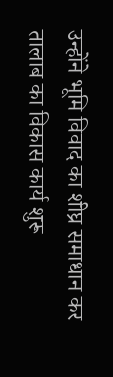उन्होंने भूमि विवाद का शीघ्र समाधान कर तालाब का विकास कार्य शुरू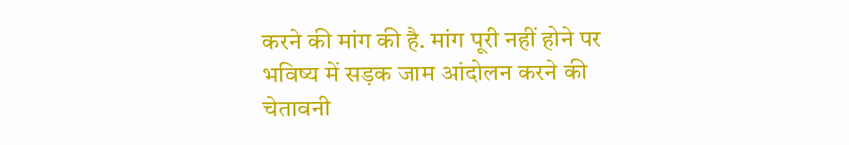करने की मांग की है. मांग पूरी नहीं होने पर भविष्य में सड़क जाम आंदोलन करने की चेतावनी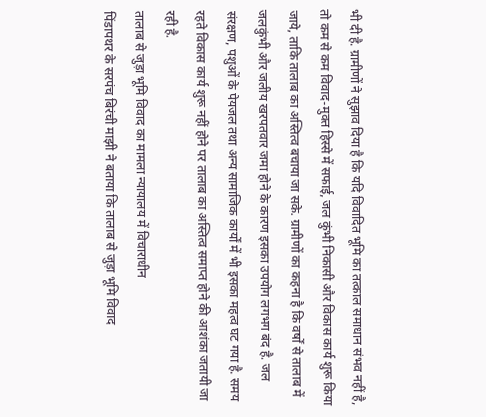भी दी है. ग्रामीणों ने सुझाव दिया है कि यदि विवादित भूमि का तत्काल समाधान संभव नहीं है, तो कम से कम विवाद-मुक्त हिस्से में सफाई, जल कुंभी निकासी और विकास कार्य शुरू किया जाये, ताकि तालाब का अस्तित्व बचाया जा सके. ग्रामीणों का कहना है कि वर्षों से तालाब में जलकुंभी और जलीय खरपतवार जमा होने के कारण इसका उपयोग लगभग बंद है. जल संरक्षण, पशुओं के पेयजल तथा अन्य सामाजिक कार्यों में भी इसका महत्व घट गया है. समय रहते विकास कार्य शुरू नहीं होने पर तालाब का अस्तित्व समाप्त होने की आशंका जतायी जा रही है.
तालाब से जुड़ा भूमि विवाद का मामला न्यायालय में विचाराधीन
पिंडापथर के सरपंच बिरंची माझी ने बताया कि तालाब से जुड़ा भूमि विवाद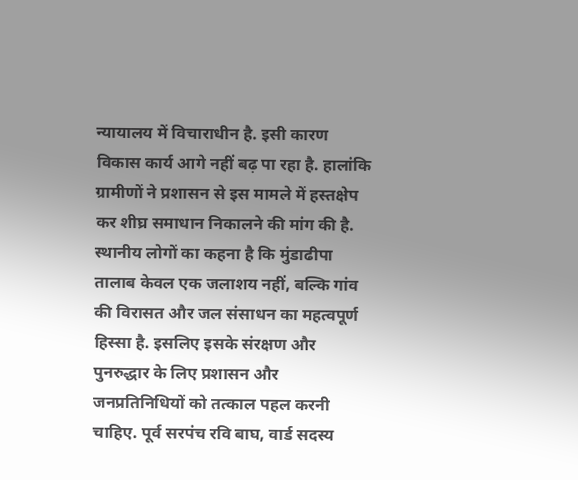न्यायालय में विचाराधीन है. इसी कारण विकास कार्य आगे नहीं बढ़ पा रहा है. हालांकि ग्रामीणों ने प्रशासन से इस मामले में हस्तक्षेप कर शीघ्र समाधान निकालने की मांग की है. स्थानीय लोगों का कहना है कि मुंडाढीपा तालाब केवल एक जलाशय नहीं, बल्कि गांव की विरासत और जल संसाधन का महत्वपूर्ण हिस्सा है. इसलिए इसके संरक्षण और पुनरुद्धार के लिए प्रशासन और जनप्रतिनिधियों को तत्काल पहल करनी चाहिए. पूर्व सरपंच रवि बाघ, वार्ड सदस्य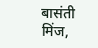बासंती मिंज,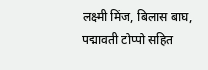लक्ष्मी मिंज, बिलास बाघ, पद्मावती टोप्पो सहित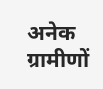अनेक ग्रामीणों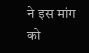ने इस मांग को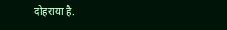दोहराया है.